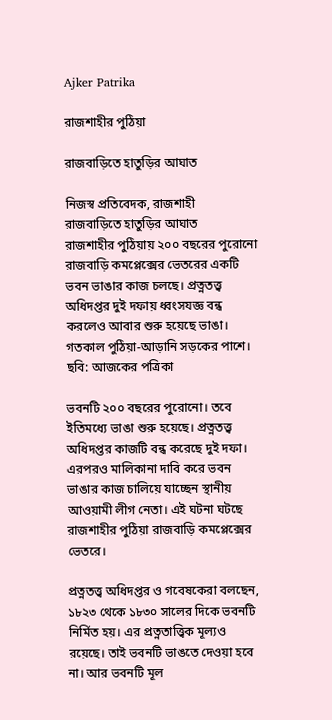Ajker Patrika

রাজশাহীর পুঠিয়া

রাজবাড়িতে হাতুড়ির আঘাত

নিজস্ব প্রতিবেদক, রাজশাহী
রাজবাড়িতে হাতুড়ির আঘাত
রাজশাহীর পুঠিয়ায় ২০০ বছরের পুরোনো রাজবাড়ি কমপ্লেক্সের ভেতরের একটি ভবন ভাঙার কাজ চলছে। প্রত্নতত্ত্ব অধিদপ্তর দুই দফায় ধ্বংসযজ্ঞ বন্ধ করলেও আবার শুরু হয়েছে ভাঙা। গতকাল পুঠিয়া-আড়ানি সড়কের পাশে। ছবি: আজকের পত্রিকা

ভবনটি ২০০ বছরের পুরোনো। তবে ইতিমধ্যে ভাঙা শুরু হয়েছে। প্রত্নতত্ত্ব অধিদপ্তর কাজটি বন্ধ করেছে দুই দফা। এরপরও মালিকানা দাবি করে ভবন ভাঙার কাজ চালিয়ে যাচ্ছেন স্থানীয় আওয়ামী লীগ নেতা। এই ঘটনা ঘটছে রাজশাহীর পুঠিয়া রাজবাড়ি কমপ্লেক্সের ভেতরে।

প্রত্নতত্ত্ব অধিদপ্তর ও গবেষকেরা বলছেন, ১৮২৩ থেকে ১৮৩০ সালের দিকে ভবনটি নির্মিত হয়। এর প্রত্নতাত্ত্বিক মূল্যও রয়েছে। তাই ভবনটি ভাঙতে দেওয়া হবে না। আর ভবনটি মূল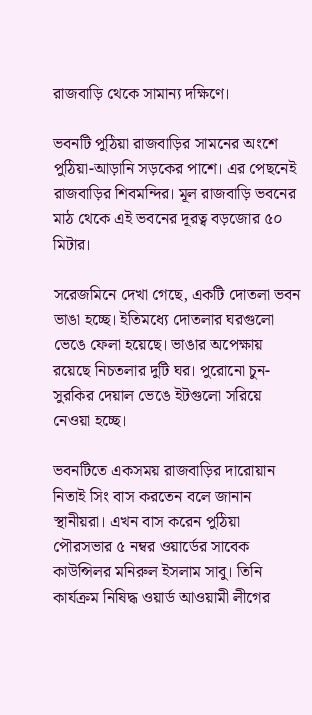রাজবাড়ি থেকে সামান্য দক্ষিণে।

ভবনটি পুঠিয়া রাজবাড়ির সামনের অংশে পুঠিয়া-আড়ানি সড়কের পাশে। এর পেছনেই রাজবাড়ির শিবমন্দির। মূল রাজবাড়ি ভবনের মাঠ থেকে এই ভবনের দূরত্ব বড়জোর ৫০ মিটার।

সরেজমিনে দেখা গেছে, একটি দোতলা ভবন ভাঙা হচ্ছে। ইতিমধ্যে দোতলার ঘরগুলো ভেঙে ফেলা হয়েছে। ভাঙার অপেক্ষায় রয়েছে নিচতলার দুটি ঘর। পুরোনো চুন-সুরকির দেয়াল ভেঙে ইটগুলো সরিয়ে নেওয়া হচ্ছে।

ভবনটিতে একসময় রাজবাড়ির দারোয়ান নিতাই সিং বাস করতেন বলে জানান স্থানীয়রা। এখন বাস করেন পুঠিয়া পৌরসভার ৫ নম্বর ওয়ার্ডের সাবেক কাউন্সিলর মনিরুল ইসলাম সাবু। তিনি কার্যক্রম নিষিদ্ধ ওয়ার্ড আওয়ামী লীগের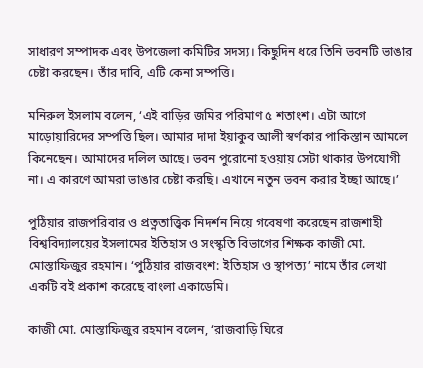সাধারণ সম্পাদক এবং উপজেলা কমিটির সদস্য। কিছুদিন ধরে তিনি ভবনটি ভাঙার চেষ্টা করছেন। তাঁর দাবি, এটি কেনা সম্পত্তি।

মনিরুল ইসলাম বলেন, ‘এই বাড়ির জমির পরিমাণ ৫ শতাংশ। এটা আগে মাড়োয়ারিদের সম্পত্তি ছিল। আমার দাদা ইয়াকুব আলী স্বর্ণকার পাকিস্তান আমলে কিনেছেন। আমাদের দলিল আছে। ভবন পুরোনো হওয়ায় সেটা থাকার উপযোগী না। এ কারণে আমরা ভাঙার চেষ্টা করছি। এখানে নতুন ভবন করার ইচ্ছা আছে।’

পুঠিয়ার রাজপরিবার ও প্রত্নতাত্ত্বিক নিদর্শন নিয়ে গবেষণা করেছেন রাজশাহী বিশ্ববিদ্যালয়ের ইসলামের ইতিহাস ও সংস্কৃতি বিভাগের শিক্ষক কাজী মো. মোস্তাফিজুর রহমান। ‘পুঠিয়ার রাজবংশ: ইতিহাস ও স্থাপত্য’ নামে তাঁর লেখা একটি বই প্রকাশ করেছে বাংলা একাডেমি।

কাজী মো. মোস্তাফিজুর রহমান বলেন, ‘রাজবাড়ি ঘিরে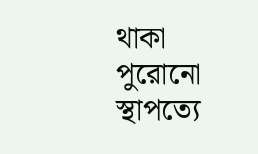থাকা পুরোনো স্থাপত্যে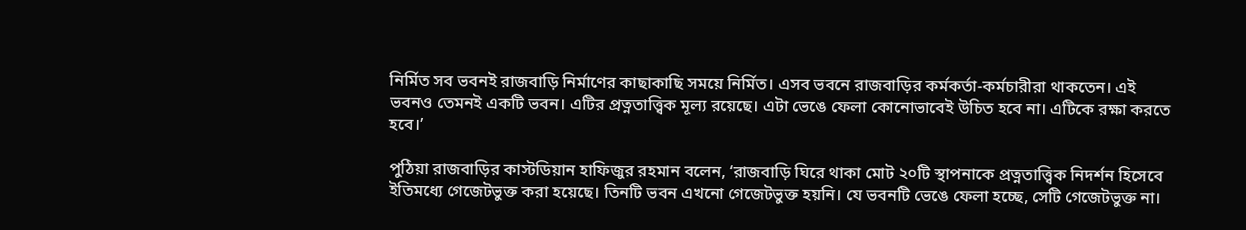নির্মিত সব ভবনই রাজবাড়ি নির্মাণের কাছাকাছি সময়ে নির্মিত। এসব ভবনে রাজবাড়ির কর্মকর্তা-কর্মচারীরা থাকতেন। এই ভবনও তেমনই একটি ভবন। এটির প্রত্নতাত্ত্বিক মূল্য রয়েছে। এটা ভেঙে ফেলা কোনোভাবেই উচিত হবে না। এটিকে রক্ষা করতে হবে।’

পুঠিয়া রাজবাড়ির কাস্টডিয়ান হাফিজুর রহমান বলেন, ‘রাজবাড়ি ঘিরে থাকা মোট ২০টি স্থাপনাকে প্রত্নতাত্ত্বিক নিদর্শন হিসেবে ইতিমধ্যে গেজেটভুক্ত করা হয়েছে। তিনটি ভবন এখনো গেজেটভুক্ত হয়নি। যে ভবনটি ভেঙে ফেলা হচ্ছে, সেটি গেজেটভুক্ত না।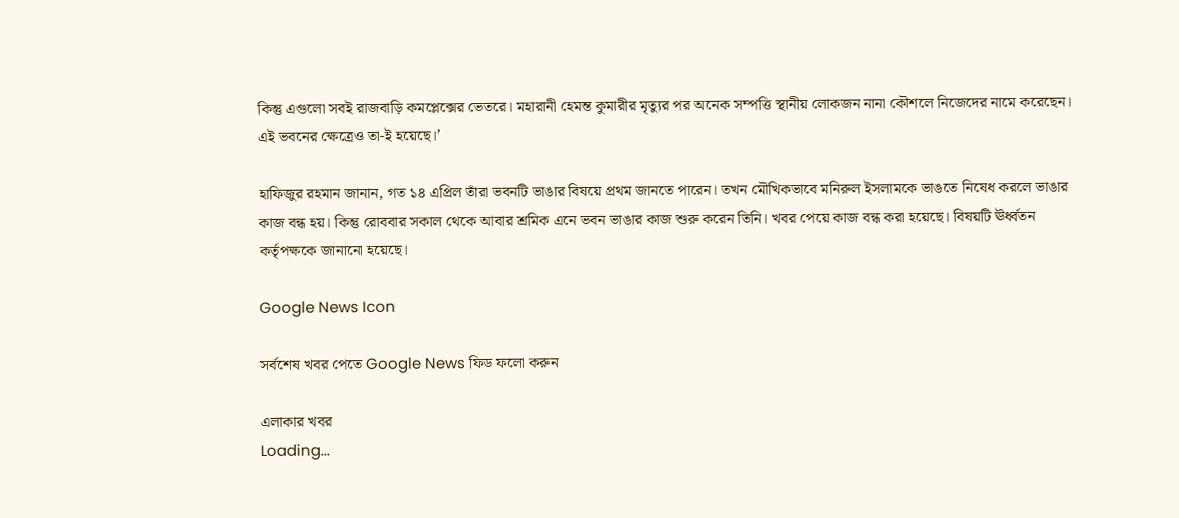কিন্তু এগুলো সবই রাজবাড়ি কমপ্লেক্সের ভেতরে। মহারানী হেমন্ত কুমারীর মৃত্যুর পর অনেক সম্পত্তি স্থানীয় লোকজন নানা কৌশলে নিজেদের নামে করেছেন। এই ভবনের ক্ষেত্রেও তা-ই হয়েছে।’

হাফিজুর রহমান জানান, গত ১৪ এপ্রিল তাঁরা ভবনটি ভাঙার বিষয়ে প্রথম জানতে পারেন। তখন মৌখিকভাবে মনিরুল ইসলামকে ভাঙতে নিষেধ করলে ভাঙার কাজ বন্ধ হয়। কিন্তু রোববার সকাল থেকে আবার শ্রমিক এনে ভবন ভাঙার কাজ শুরু করেন তিনি। খবর পেয়ে কাজ বন্ধ করা হয়েছে। বিষয়টি ঊর্ধ্বতন কর্তৃপক্ষকে জানানো হয়েছে।

Google News Icon

সর্বশেষ খবর পেতে Google News ফিড ফলো করুন

এলাকার খবর
Loading...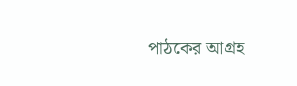পাঠকের আগ্রহ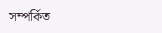সম্পর্কিত